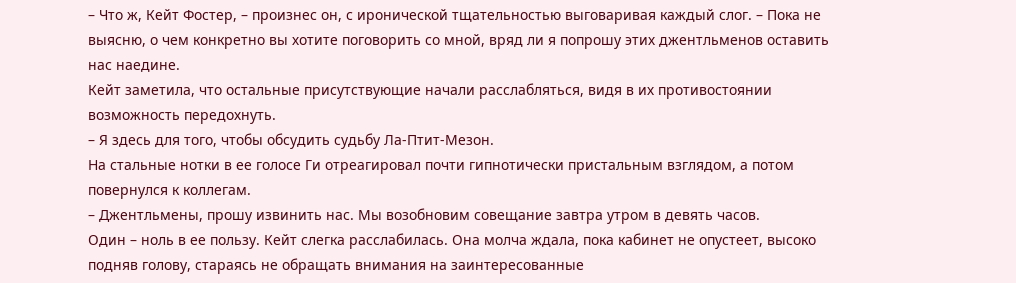– Что ж, Кейт Фостер, – произнес он, с иронической тщательностью выговаривая каждый слог. – Пока не выясню, о чем конкретно вы хотите поговорить со мной, вряд ли я попрошу этих джентльменов оставить нас наедине.
Кейт заметила, что остальные присутствующие начали расслабляться, видя в их противостоянии возможность передохнуть.
– Я здесь для того, чтобы обсудить судьбу Ла-Птит-Мезон.
На стальные нотки в ее голосе Ги отреагировал почти гипнотически пристальным взглядом, а потом повернулся к коллегам.
– Джентльмены, прошу извинить нас. Мы возобновим совещание завтра утром в девять часов.
Один – ноль в ее пользу. Кейт слегка расслабилась. Она молча ждала, пока кабинет не опустеет, высоко подняв голову, стараясь не обращать внимания на заинтересованные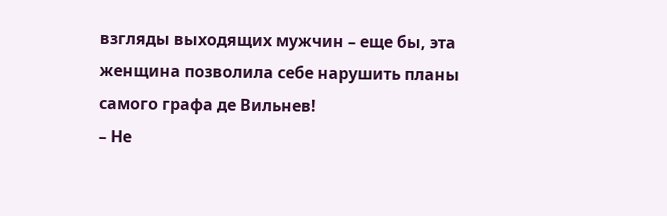взгляды выходящих мужчин – еще бы, эта женщина позволила себе нарушить планы самого графа де Вильнев!
– Не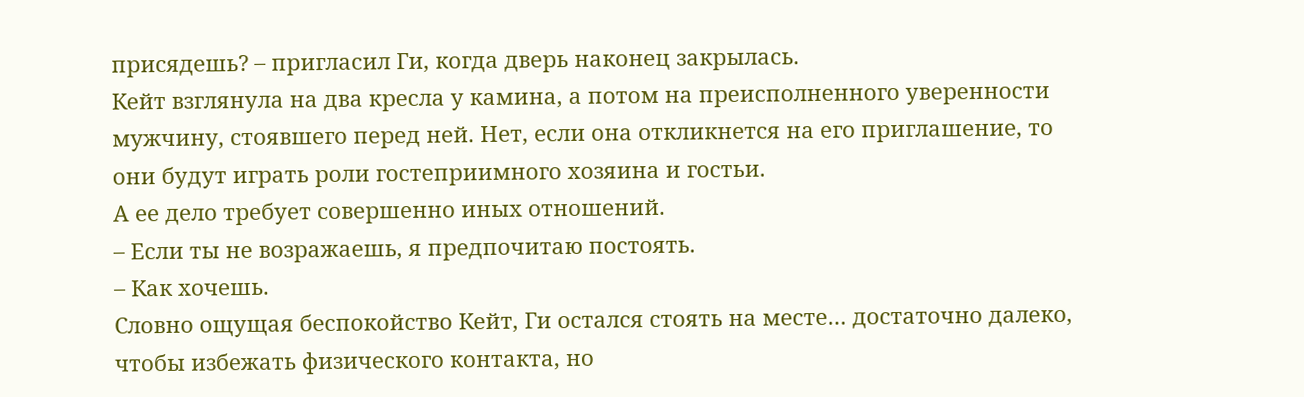присядешь? – пригласил Ги, когда дверь наконец закрылась.
Кейт взглянула на два кресла у камина, а потом на преисполненного уверенности мужчину, стоявшего перед ней. Нет, если она откликнется на его приглашение, то они будут играть роли гостеприимного хозяина и гостьи.
А ее дело требует совершенно иных отношений.
– Если ты не возражаешь, я предпочитаю постоять.
– Как хочешь.
Словно ощущая беспокойство Кейт, Ги остался стоять на месте… достаточно далеко, чтобы избежать физического контакта, но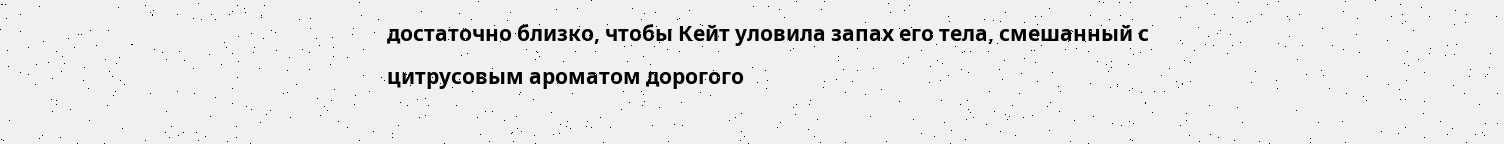достаточно близко, чтобы Кейт уловила запах его тела, смешанный с цитрусовым ароматом дорогого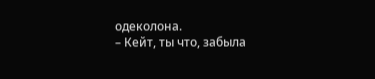одеколона.
– Кейт, ты что, забыла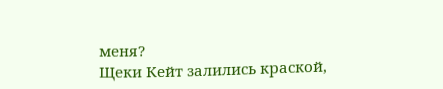меня?
Щеки Кейт залились краской,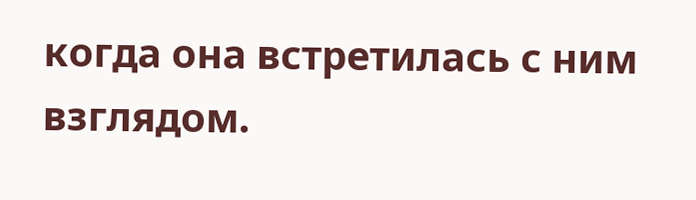когда она встретилась с ним взглядом.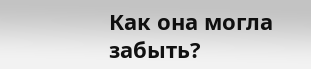Как она могла забыть?